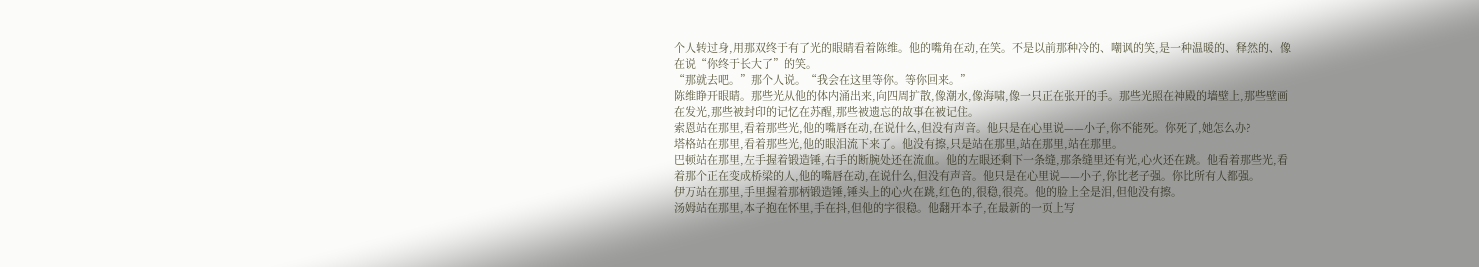个人转过身,用那双终于有了光的眼睛看着陈维。他的嘴角在动,在笑。不是以前那种冷的、嘲讽的笑,是一种温暖的、释然的、像在说“你终于长大了”的笑。
“那就去吧。”那个人说。“我会在这里等你。等你回来。”
陈维睁开眼睛。那些光从他的体内涌出来,向四周扩散,像潮水,像海啸,像一只正在张开的手。那些光照在神殿的墙壁上,那些壁画在发光,那些被封印的记忆在苏醒,那些被遗忘的故事在被记住。
索恩站在那里,看着那些光,他的嘴唇在动,在说什么,但没有声音。他只是在心里说——小子,你不能死。你死了,她怎么办?
塔格站在那里,看着那些光,他的眼泪流下来了。他没有擦,只是站在那里,站在那里,站在那里。
巴顿站在那里,左手握着锻造锤,右手的断腕处还在流血。他的左眼还剩下一条缝,那条缝里还有光,心火还在跳。他看着那些光,看着那个正在变成桥梁的人,他的嘴唇在动,在说什么,但没有声音。他只是在心里说——小子,你比老子强。你比所有人都强。
伊万站在那里,手里握着那柄锻造锤,锤头上的心火在跳,红色的,很稳,很亮。他的脸上全是泪,但他没有擦。
汤姆站在那里,本子抱在怀里,手在抖,但他的字很稳。他翻开本子,在最新的一页上写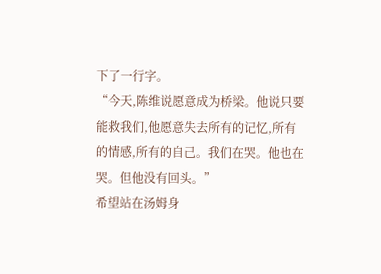下了一行字。
“今天,陈维说愿意成为桥梁。他说只要能救我们,他愿意失去所有的记忆,所有的情感,所有的自己。我们在哭。他也在哭。但他没有回头。”
希望站在汤姆身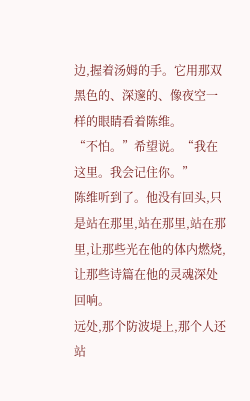边,握着汤姆的手。它用那双黑色的、深邃的、像夜空一样的眼睛看着陈维。
“不怕。”希望说。“我在这里。我会记住你。”
陈维听到了。他没有回头,只是站在那里,站在那里,站在那里,让那些光在他的体内燃烧,让那些诗篇在他的灵魂深处回响。
远处,那个防波堤上,那个人还站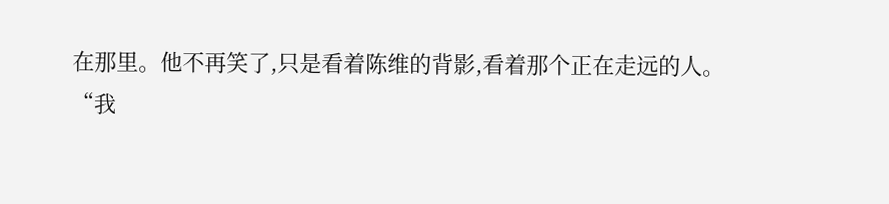在那里。他不再笑了,只是看着陈维的背影,看着那个正在走远的人。
“我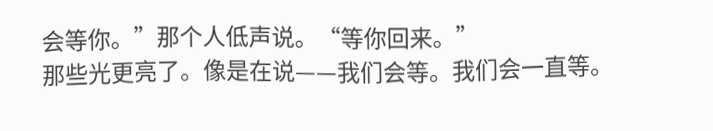会等你。”那个人低声说。“等你回来。”
那些光更亮了。像是在说——我们会等。我们会一直等。